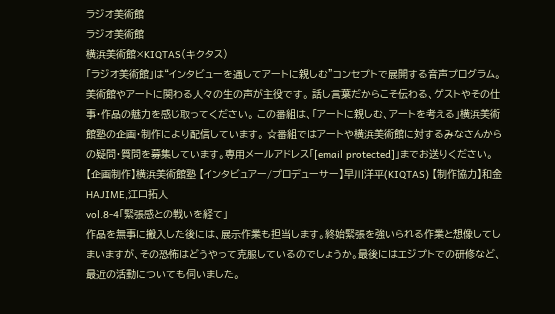ラジオ美術館
ラジオ美術館
横浜美術館×KIQTAS(キクタス)
「ラジオ美術館」は“インタビューを通してアートに親しむ”コンセプトで展開する音声プログラム。 美術館やアートに関わる人々の生の声が主役です。 話し言葉だからこそ伝わる、ゲストやその仕事・作品の魅力を感じ取ってください。 この番組は、「アートに親しむ、アートを考える」横浜美術館塾の企画・制作により配信しています。 ☆番組ではアートや横浜美術館に対するみなさんからの疑問・質問を募集しています。専用メールアドレス「[email protected]」までお送りください。 【企画制作】横浜美術館塾 【インタビュアー/プロデューサー】早川洋平(KIQTAS) 【制作協力】和金HAJIME,江口拓人
vol.8-4「緊張感との戦いを経て」
作品を無事に搬入した後には、展示作業も担当します。終始緊張を強いられる作業と想像してしまいますが、その恐怖はどうやって克服しているのでしょうか。最後にはエジプトでの研修など、最近の活動についても伺いました。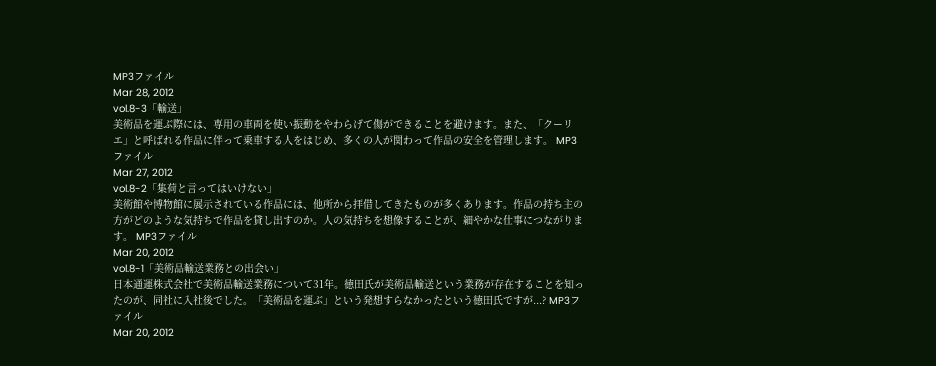MP3ファイル
Mar 28, 2012
vol.8-3「輸送」
美術品を運ぶ際には、専用の車両を使い振動をやわらげて傷ができることを避けます。また、「クーリエ」と呼ばれる作品に伴って乗車する人をはじめ、多くの人が関わって作品の安全を管理します。 MP3ファイル
Mar 27, 2012
vol.8-2「集荷と言ってはいけない」
美術館や博物館に展示されている作品には、他所から拝借してきたものが多くあります。作品の持ち主の方がどのような気持ちで作品を貸し出すのか。人の気持ちを想像することが、細やかな仕事につながります。 MP3ファイル
Mar 20, 2012
vol.8-1「美術品輸送業務との出会い」
日本通運株式会社で美術品輸送業務について31年。徳田氏が美術品輸送という業務が存在することを知ったのが、同社に入社後でした。「美術品を運ぶ」という発想すらなかったという徳田氏ですが...? MP3ファイル
Mar 20, 2012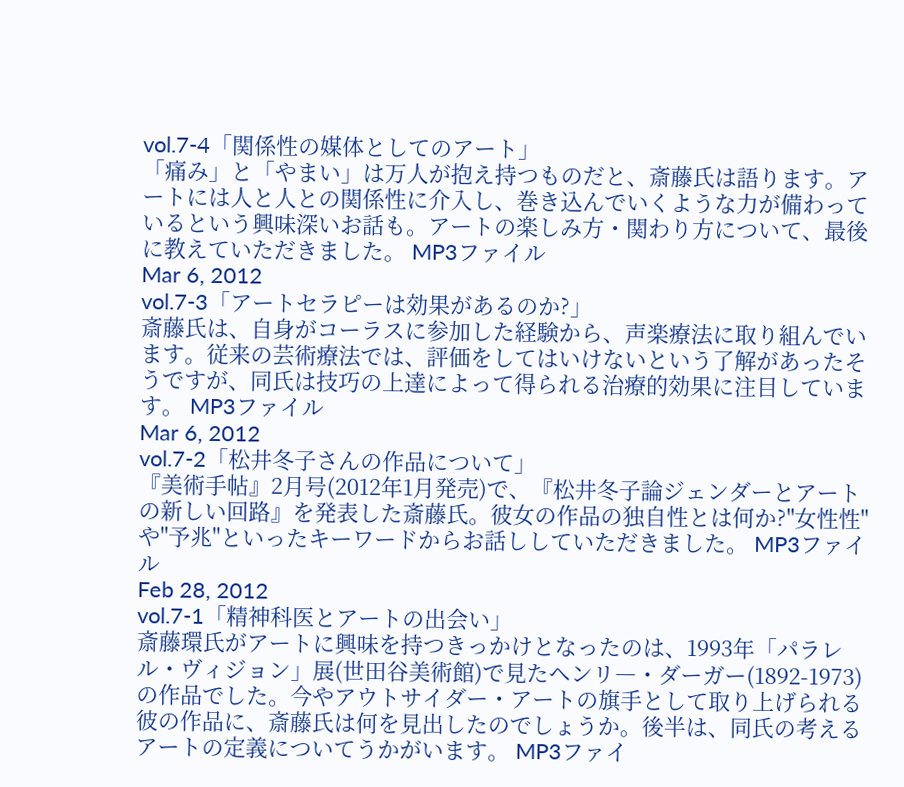vol.7-4「関係性の媒体としてのアート」
「痛み」と「やまい」は万人が抱え持つものだと、斎藤氏は語ります。アートには人と人との関係性に介入し、巻き込んでいくような力が備わっているという興味深いお話も。アートの楽しみ方・関わり方について、最後に教えていただきました。 MP3ファイル
Mar 6, 2012
vol.7-3「アートセラピーは効果があるのか?」
斎藤氏は、自身がコーラスに参加した経験から、声楽療法に取り組んでいます。従来の芸術療法では、評価をしてはいけないという了解があったそうですが、同氏は技巧の上達によって得られる治療的効果に注目しています。 MP3ファイル
Mar 6, 2012
vol.7-2「松井冬子さんの作品について」
『美術手帖』2月号(2012年1月発売)で、『松井冬子論ジェンダーとアートの新しい回路』を発表した斎藤氏。彼女の作品の独自性とは何か?"女性性"や"予兆"といったキーワードからお話ししていただきました。 MP3ファイル
Feb 28, 2012
vol.7-1「精神科医とアートの出会い」
斎藤環氏がアートに興味を持つきっかけとなったのは、1993年「パラレル・ヴィジョン」展(世田谷美術館)で見たヘンリ―・ダーガー(1892-1973)の作品でした。今やアウトサイダー・アートの旗手として取り上げられる彼の作品に、斎藤氏は何を見出したのでしょうか。後半は、同氏の考えるアートの定義についてうかがいます。 MP3ファイ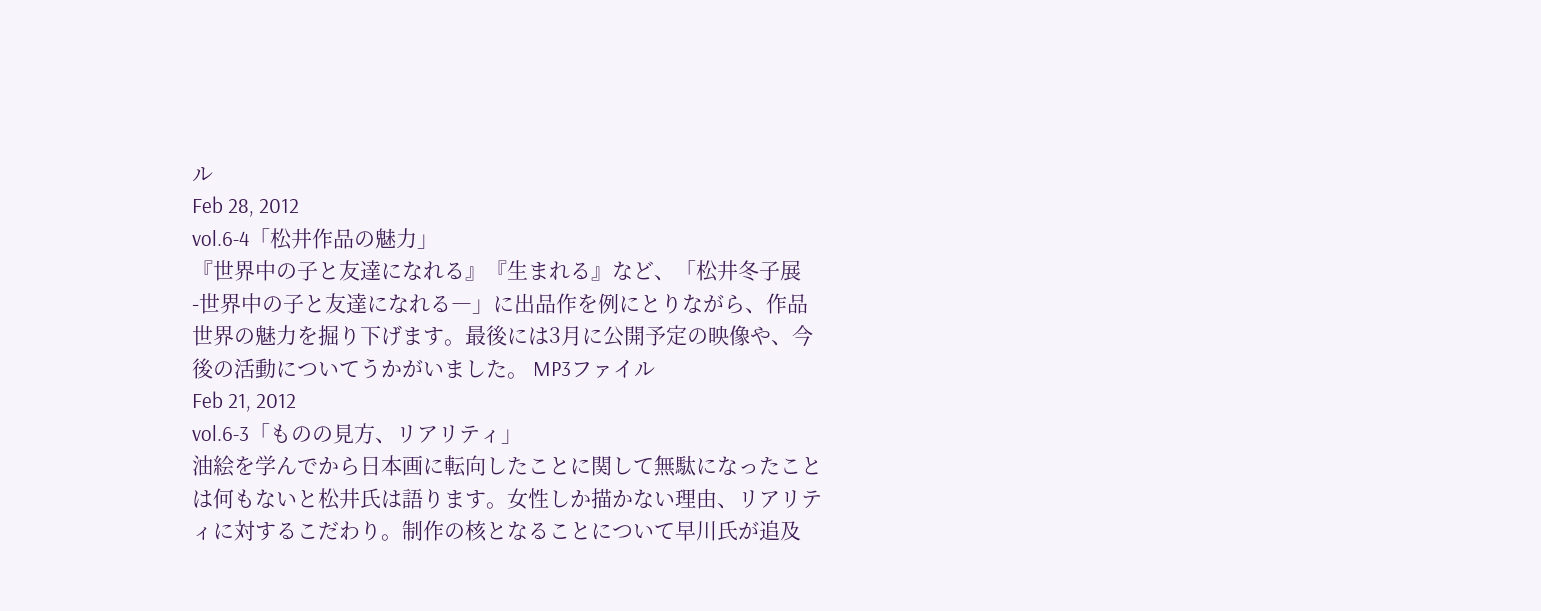ル
Feb 28, 2012
vol.6-4「松井作品の魅力」
『世界中の子と友達になれる』『生まれる』など、「松井冬子展 -世界中の子と友達になれる―」に出品作を例にとりながら、作品世界の魅力を掘り下げます。最後には3月に公開予定の映像や、今後の活動についてうかがいました。 MP3ファイル
Feb 21, 2012
vol.6-3「ものの見方、リアリティ」
油絵を学んでから日本画に転向したことに関して無駄になったことは何もないと松井氏は語ります。女性しか描かない理由、リアリティに対するこだわり。制作の核となることについて早川氏が追及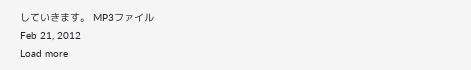していきます。 MP3ファイル
Feb 21, 2012
Load more